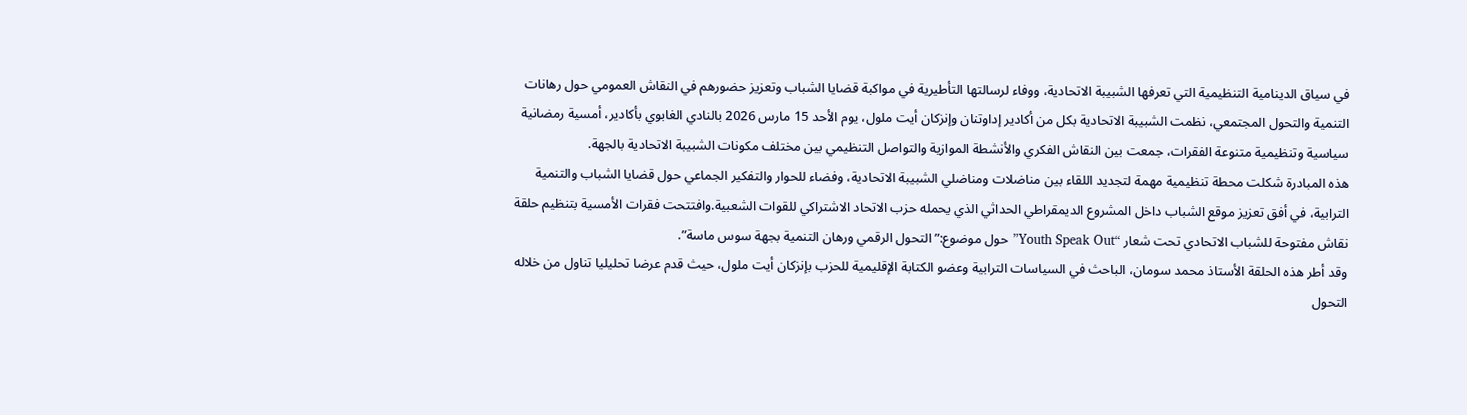في سياق الدينامية التنظيمية التي تعرفها الشبيبة الاتحادية، ووفاء لرسالتها التأطيرية في مواكبة قضايا الشباب وتعزيز حضورهم في النقاش العمومي حول رهانات التنمية والتحول المجتمعي، نظمت الشبيبة الاتحادية بكل من أكادير إداوتنان وإنزكان أيت ملول، يوم الأحد 15 مارس 2026 بالنادي الغابوي بأكادير، أمسية رمضانية سياسية وتنظيمية متنوعة الفقرات، جمعت بين النقاش الفكري والأنشطة الموازية والتواصل التنظيمي بين مختلف مكونات الشبيبة الاتحادية بالجهة.
هذه المبادرة شكلت محطة تنظيمية مهمة لتجديد اللقاء بين مناضلات ومناضلي الشبيبة الاتحادية، وفضاء للحوار والتفكير الجماعي حول قضايا الشباب والتنمية الترابية، في أفق تعزيز موقع الشباب داخل المشروع الديمقراطي الحداثي الذي يحمله حزب الاتحاد الاشتراكي للقوات الشعبية.وافتتحت فقرات الأمسية بتنظيم حلقة نقاش مفتوحة للشباب الاتحادي تحت شعار “Youth Speak Out” حول موضوع:”التحول الرقمي ورهان التنمية بجهة سوس ماسة”.
وقد أطر هذه الحلقة الأستاذ محمد سومان، الباحث في السياسات الترابية وعضو الكتابة الإقليمية للحزب بإنزكان أيت ملول، حيث قدم عرضا تحليليا تناول من خلاله التحول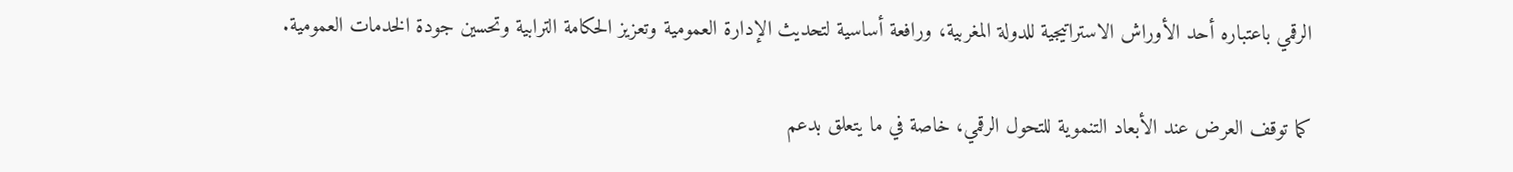الرقمي باعتباره أحد الأوراش الاستراتيجية للدولة المغربية، ورافعة أساسية لتحديث الإدارة العمومية وتعزيز الحكامة الترابية وتحسين جودة الخدمات العمومية.

كما توقف العرض عند الأبعاد التنموية للتحول الرقمي، خاصة في ما يتعلق بدعم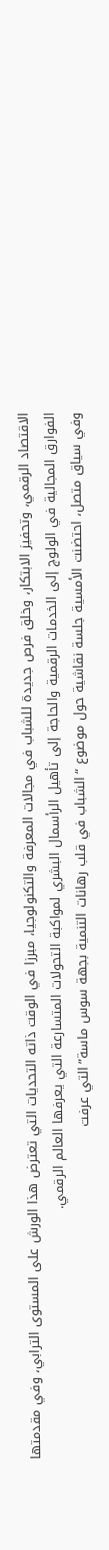الاقتصاد الرقمي، وتحفيز الابتكار، وخلق فرص جديدة للشباب في مجالات المعرفة والتكنولوجيا، مبرزا في الوقت ذاته التحديات التي تعترض هذا الورش على المستوى الترابي، وفي مقدمتها الفوارق المجالية في الولوج إلى الخدمات الرقمية والحاجة إلى تأهيل الرأسمال البشري لمواكبة التحولات المتسارعة التي يعرفها العالم الرقمي.
وفي سياق متصل، احتضنت الأمسية جلسة نقاشية حول موضوع “الشباب في قلب رهانات التنمية بجهة سوس ماسة”التي عرفت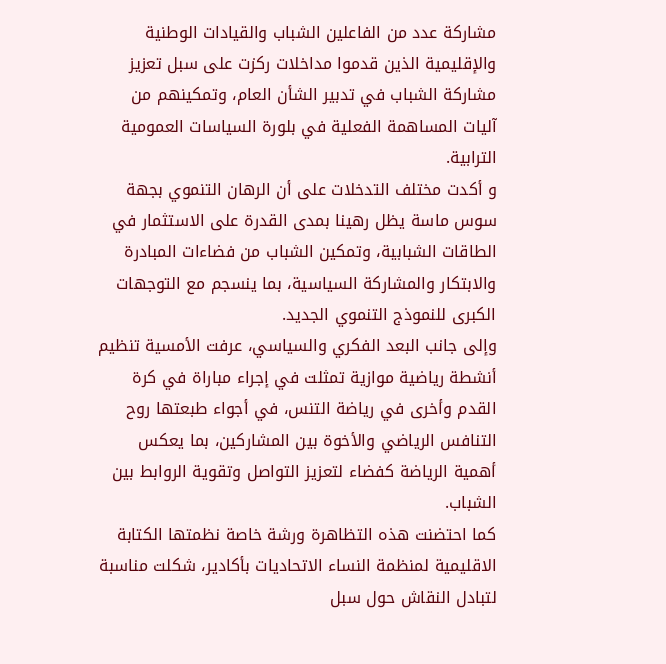مشاركة عدد من الفاعلين الشباب والقيادات الوطنية والإقليمية الذين قدموا مداخلات ركزت على سبل تعزيز مشاركة الشباب في تدبير الشأن العام، وتمكينهم من آليات المساهمة الفعلية في بلورة السياسات العمومية الترابية.
و أكدت مختلف التدخلات على أن الرهان التنموي بجهة سوس ماسة يظل رهينا بمدى القدرة على الاستثمار في الطاقات الشبابية، وتمكين الشباب من فضاءات المبادرة والابتكار والمشاركة السياسية، بما ينسجم مع التوجهات الكبرى للنموذج التنموي الجديد.
وإلى جانب البعد الفكري والسياسي، عرفت الأمسية تنظيم أنشطة رياضية موازية تمثلت في إجراء مباراة في كرة القدم وأخرى في رياضة التنس، في أجواء طبعتها روح التنافس الرياضي والأخوة بين المشاركين، بما يعكس أهمية الرياضة كفضاء لتعزيز التواصل وتقوية الروابط بين الشباب.
كما احتضنت هذه التظاهرة ورشة خاصة نظمتها الكتابة الاقليمية لمنظمة النساء الاتحاديات بأكادير، شكلت مناسبة لتبادل النقاش حول سبل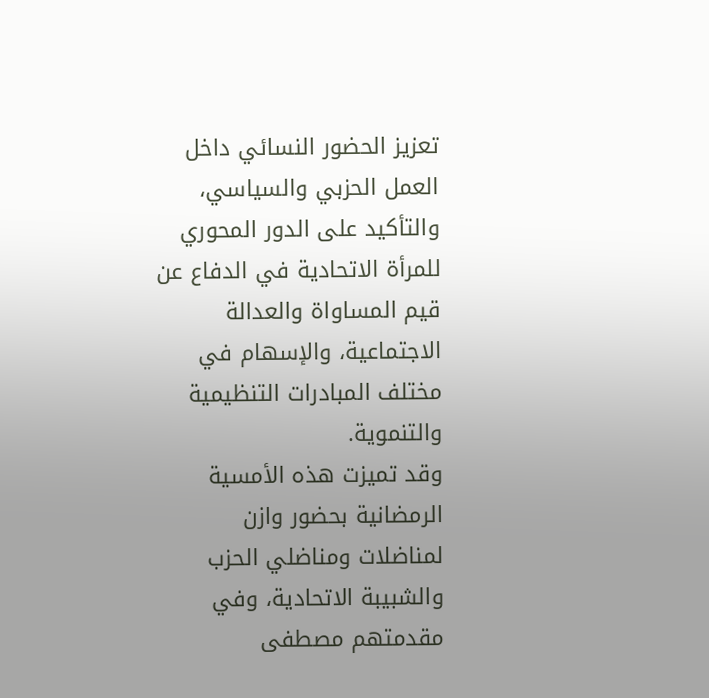تعزيز الحضور النسائي داخل العمل الحزبي والسياسي، والتأكيد على الدور المحوري للمرأة الاتحادية في الدفاع عن قيم المساواة والعدالة الاجتماعية، والإسهام في مختلف المبادرات التنظيمية والتنموية.
وقد تميزت هذه الأمسية الرمضانية بحضور وازن لمناضلات ومناضلي الحزب والشبيبة الاتحادية، وفي مقدمتهم مصطفى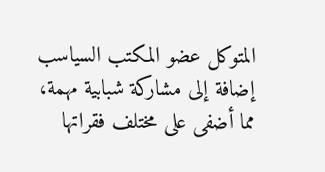المتوكل عضو المكتب السياسب إضافة إلى مشاركة شبابية مهمة، مما أضفى على مختلف فقراتها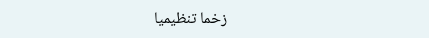زخما تنظيميا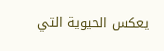يعكس الحيوية التي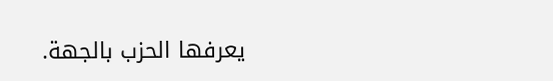يعرفها الحزب بالجهة.